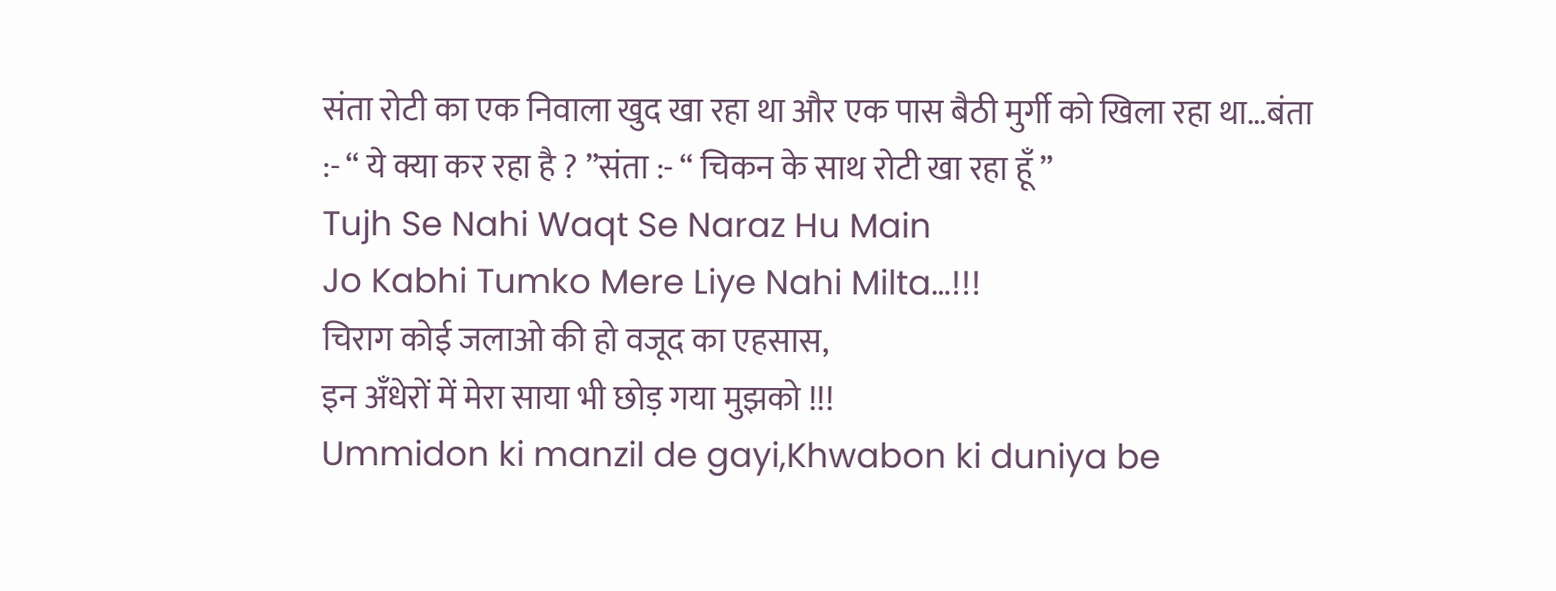संता रोटी का एक निवाला खुद खा रहा था और एक पास बैठी मुर्गी को खिला रहा था…बंता :- “ ये क्या कर रहा है ? ”संता :- “ चिकन के साथ रोटी खा रहा हूँ ”
Tujh Se Nahi Waqt Se Naraz Hu Main
Jo Kabhi Tumko Mere Liye Nahi Milta…!!!
चिराग कोई जलाओ की हो वजूद का एहसास,
इन अँधेरों में मेरा साया भी छोड़ गया मुझको !!!
Ummidon ki manzil de gayi,Khwabon ki duniya be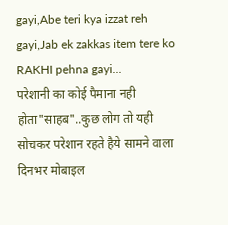gayi,Abe teri kya izzat reh gayi,Jab ek zakkas item tere ko RAKHI pehna gayi...
परेशानी का कोई पैमाना नही होता"साहब"..कुछ लोग तो यही सोचकर परेशान रहते हैये सामने वाला दिनभर मोबाइल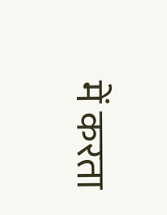में करता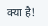क्या है!